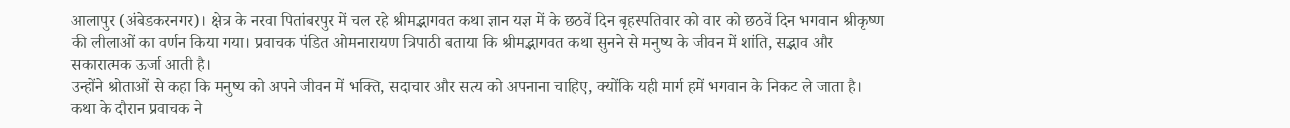आलापुर (अंबेडकरनगर)। क्षेत्र के नरवा पितांबरपुर में चल रहे श्रीमद्भागवत कथा ज्ञान यज्ञ में के छठवें दिन बृहस्पतिवार को वार को छठवें दिन भगवान श्रीकृष्ण की लीलाओं का वर्णन किया गया। प्रवाचक पंडित ओमनारायण त्रिपाठी बताया कि श्रीमद्भागवत कथा सुनने से मनुष्य के जीवन में शांति, सद्भाव और सकारात्मक ऊर्जा आती है।
उन्होंने श्रोताओं से कहा कि मनुष्य को अपने जीवन में भक्ति, सदाचार और सत्य को अपनाना चाहिए, क्योंकि यही मार्ग हमें भगवान के निकट ले जाता है। कथा के दौरान प्रवाचक ने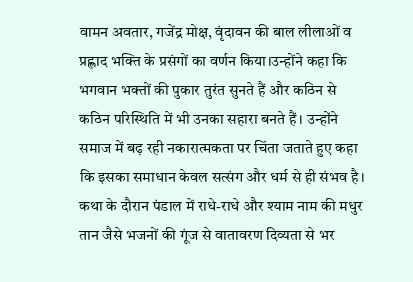वामन अवतार, गजेंद्र मोक्ष, वृंदावन की बाल लीलाओं व प्रह्लाद भक्ति के प्रसंगों का वर्णन किया।उन्होंने कहा कि भगवान भक्तों की पुकार तुरंत सुनते हैं और कठिन से कठिन परिस्थिति में भी उनका सहारा बनते हैं। उन्होंने समाज में बढ़ रही नकारात्मकता पर चिंता जताते हुए कहा कि इसका समाधान केवल सत्संग और धर्म से ही संभव है। कथा के दौरान पंडाल में राधे-राधे और श्याम नाम की मधुर तान जैसे भजनों की गूंज से वातावरण दिव्यता से भर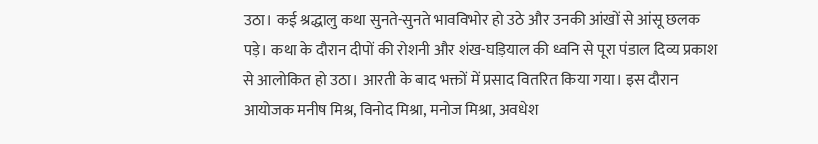उठा। कई श्रद्धालु कथा सुनते-सुनते भावविभोर हो उठे और उनकी आंखों से आंसू छलक पड़े। कथा के दौरान दीपों की रोशनी और शंख-घड़ियाल की ध्वनि से पूरा पंडाल दिव्य प्रकाश से आलोकित हो उठा। आरती के बाद भक्तों में प्रसाद वितरित किया गया। इस दौरान आयोजक मनीष मिश्र, विनोद मिश्रा, मनोज मिश्रा, अवधेश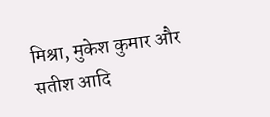मिश्रा, मुकेश कुमार और सतीश आदि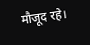मौजूद रहे।